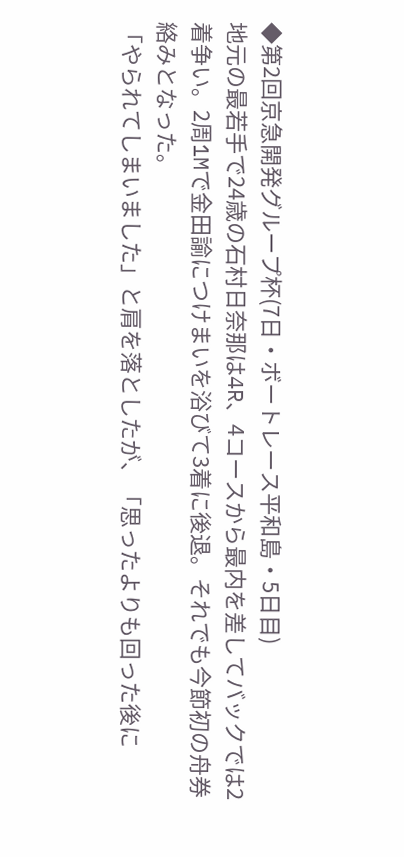◆第2回京急開発グループ杯(7日・ボートレース平和島・5日目)
地元の最若手で24歳の石村日奈那は4R、4コースから最内を差してバックでは2着争い。2周1Mで金田諭につけまいを浴びて3着に後退。それでも今節初の舟券絡みとなった。
「やられてしまいました」と肩を落としたが、「思ったよりも回った後に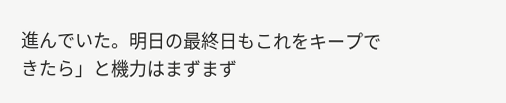進んでいた。明日の最終日もこれをキープできたら」と機力はまずまず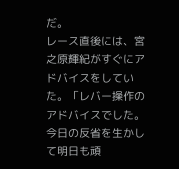だ。
レース直後には、宮之原輝紀がすぐにアドバイスをしていた。「レバー操作のアドバイスでした。今日の反省を生かして明日も頑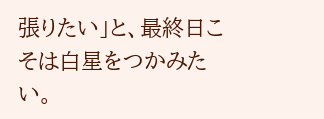張りたい」と、最終日こそは白星をつかみたい。